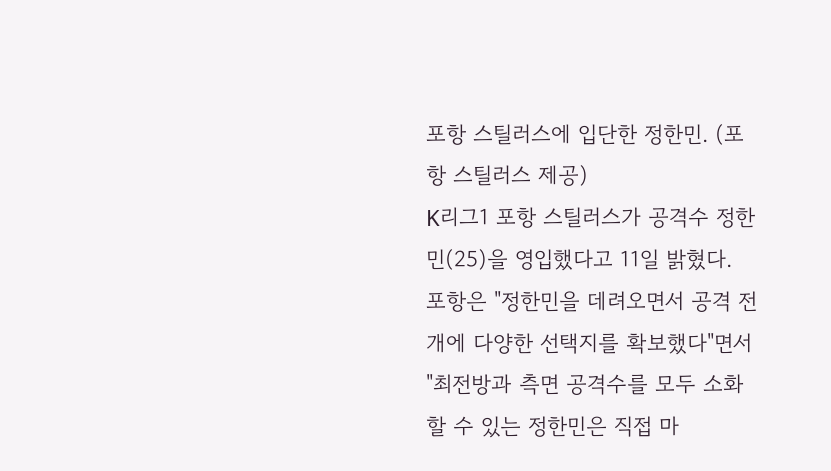포항 스틸러스에 입단한 정한민. (포항 스틸러스 제공)
K리그1 포항 스틸러스가 공격수 정한민(25)을 영입했다고 11일 밝혔다.
포항은 "정한민을 데려오면서 공격 전개에 다양한 선택지를 확보했다"면서 "최전방과 측면 공격수를 모두 소화할 수 있는 정한민은 직접 마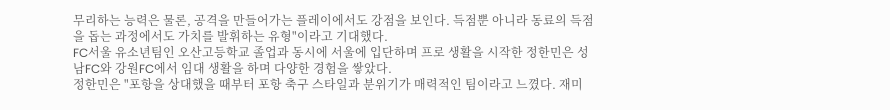무리하는 능력은 물론, 공격을 만들어가는 플레이에서도 강점을 보인다. 득점뿐 아니라 동료의 득점을 돕는 과정에서도 가치를 발휘하는 유형"이라고 기대했다.
FC서울 유소년팀인 오산고등학교 졸업과 동시에 서울에 입단하며 프로 생활을 시작한 정한민은 성남FC와 강원FC에서 임대 생활을 하며 다양한 경험을 쌓았다.
정한민은 "포항을 상대했을 때부터 포항 축구 스타일과 분위기가 매력적인 팀이라고 느꼈다. 재미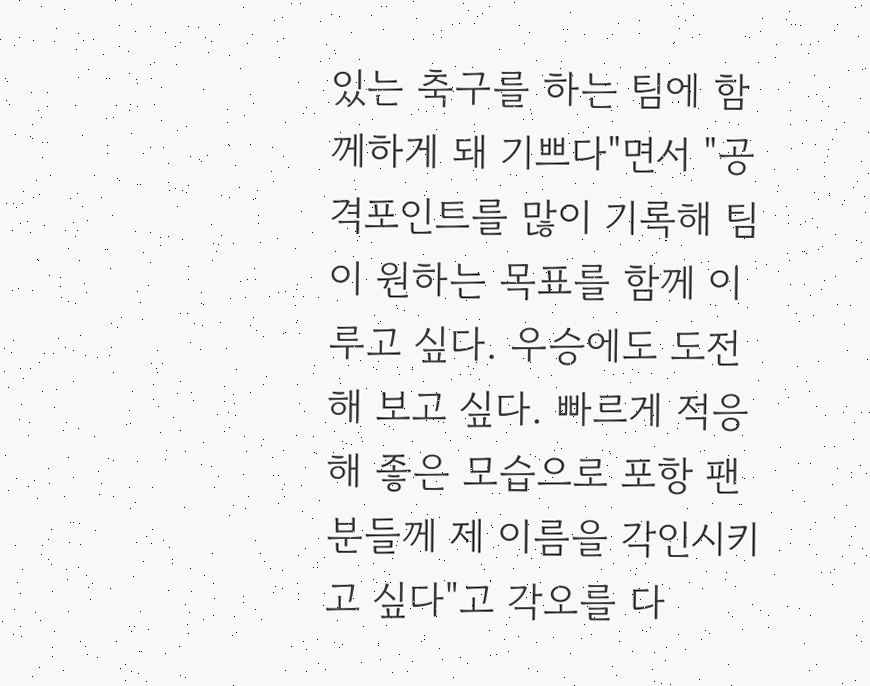있는 축구를 하는 팀에 함께하게 돼 기쁘다"면서 "공격포인트를 많이 기록해 팀이 원하는 목표를 함께 이루고 싶다. 우승에도 도전해 보고 싶다. 빠르게 적응해 좋은 모습으로 포항 팬분들께 제 이름을 각인시키고 싶다"고 각오를 다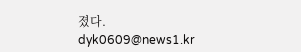졌다.
dyk0609@news1.kr